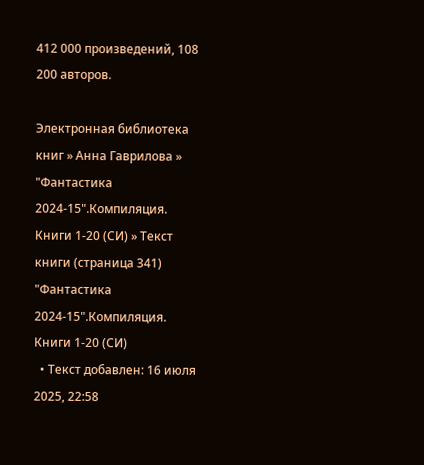412 000 произведений, 108 200 авторов.

Электронная библиотека книг » Анна Гаврилова » "Фантастика 2024-15".Компиляция. Книги 1-20 (СИ) » Текст книги (страница 341)
"Фантастика 2024-15".Компиляция. Книги 1-20 (СИ)
  • Текст добавлен: 16 июля 2025, 22:58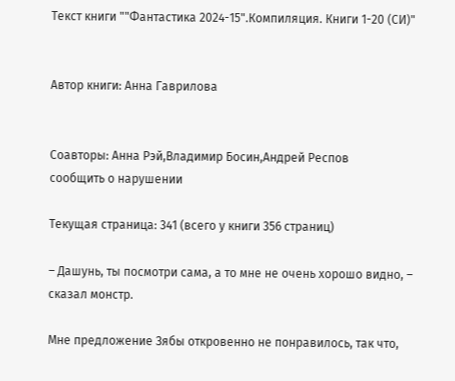Текст книги ""Фантастика 2024-15".Компиляция. Книги 1-20 (СИ)"


Автор книги: Анна Гаврилова


Соавторы: Анна Рэй,Владимир Босин,Андрей Респов
сообщить о нарушении

Текущая страница: 341 (всего у книги 356 страниц)

– Дашунь, ты посмотри сама, а то мне не очень хорошо видно, – сказал монстр.

Мне предложение Зябы откровенно не понравилось, так что,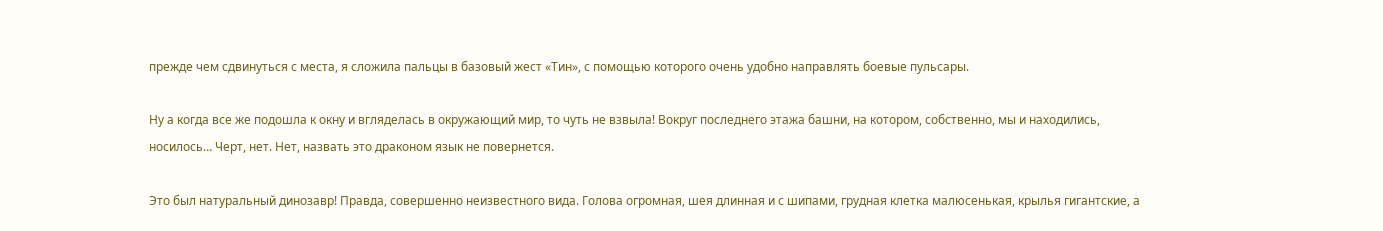прежде чем сдвинуться с места, я сложила пальцы в базовый жест «Тин», с помощью которого очень удобно направлять боевые пульсары.

Ну а когда все же подошла к окну и вгляделась в окружающий мир, то чуть не взвыла! Вокруг последнего этажа башни, на котором, собственно, мы и находились, носилось… Черт, нет. Нет, назвать это драконом язык не повернется.

Это был натуральный динозавр! Правда, совершенно неизвестного вида. Голова огромная, шея длинная и с шипами, грудная клетка малюсенькая, крылья гигантские, а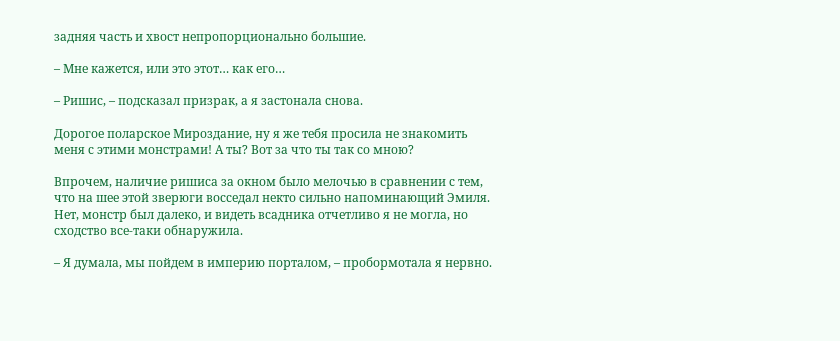задняя часть и хвост непропорционально большие.

– Мне кажется, или это этот… как его…

– Ришис, – подсказал призрак, а я застонала снова.

Дорогое поларское Мироздание, ну я же тебя просила не знакомить меня с этими монстрами! А ты? Вот за что ты так со мною?

Впрочем, наличие ришиса за окном было мелочью в сравнении с тем, что на шее этой зверюги восседал некто сильно напоминающий Эмиля. Нет, монстр был далеко, и видеть всадника отчетливо я не могла, но сходство все-таки обнаружила.

– Я думала, мы пойдем в империю порталом, – пробормотала я нервно.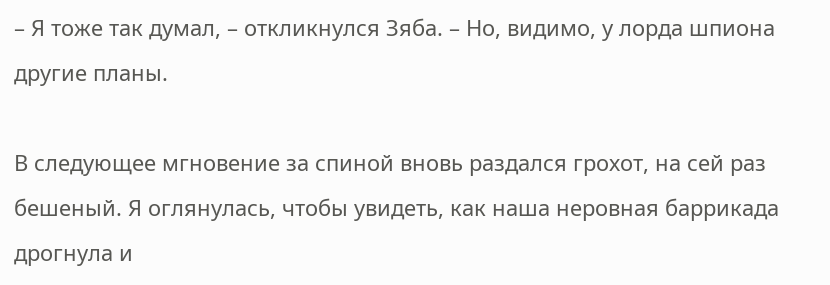– Я тоже так думал, – откликнулся Зяба. – Но, видимо, у лорда шпиона другие планы.

В следующее мгновение за спиной вновь раздался грохот, на сей раз бешеный. Я оглянулась, чтобы увидеть, как наша неровная баррикада дрогнула и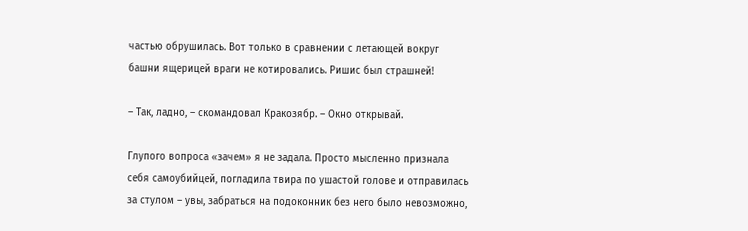частью обрушилась. Вот только в сравнении с летающей вокруг башни ящерицей враги не котировались. Ришис был страшней!

– Так, ладно, – скомандовал Кракозябр. – Окно открывай.

Глупого вопроса «зачем» я не задала. Просто мысленно признала себя самоубийцей, погладила твира по ушастой голове и отправилась за стулом – увы, забраться на подоконник без него было невозможно,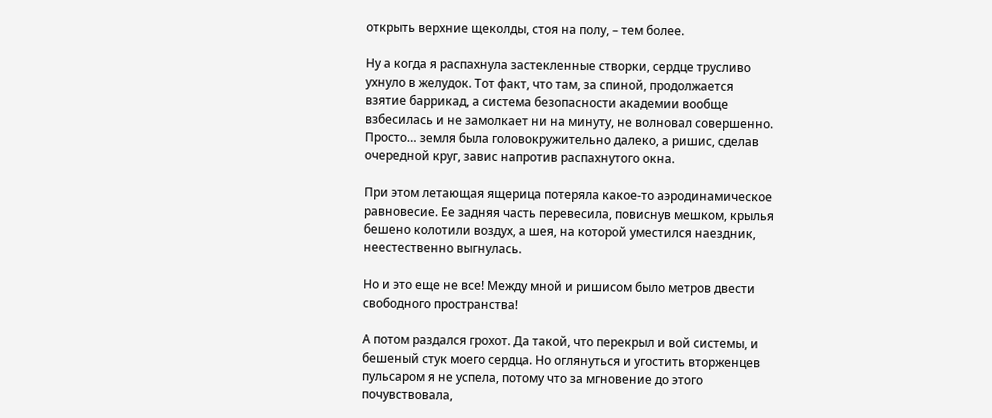открыть верхние щеколды, стоя на полу, – тем более.

Ну а когда я распахнула застекленные створки, сердце трусливо ухнуло в желудок. Тот факт, что там, за спиной, продолжается взятие баррикад, а система безопасности академии вообще взбесилась и не замолкает ни на минуту, не волновал совершенно. Просто… земля была головокружительно далеко, а ришис, сделав очередной круг, завис напротив распахнутого окна.

При этом летающая ящерица потеряла какое-то аэродинамическое равновесие. Ее задняя часть перевесила, повиснув мешком, крылья бешено колотили воздух, а шея, на которой уместился наездник, неестественно выгнулась.

Но и это еще не все! Между мной и ришисом было метров двести свободного пространства!

А потом раздался грохот. Да такой, что перекрыл и вой системы, и бешеный стук моего сердца. Но оглянуться и угостить вторженцев пульсаром я не успела, потому что за мгновение до этого почувствовала,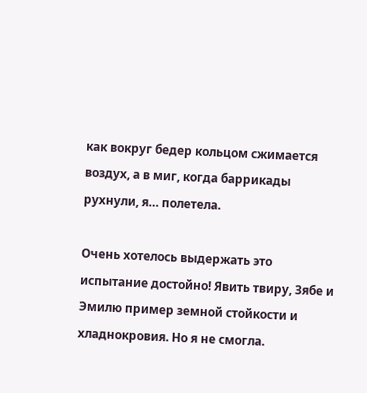как вокруг бедер кольцом сжимается воздух, а в миг, когда баррикады рухнули, я… полетела.

Очень хотелось выдержать это испытание достойно! Явить твиру, Зябе и Эмилю пример земной стойкости и хладнокровия. Но я не смогла.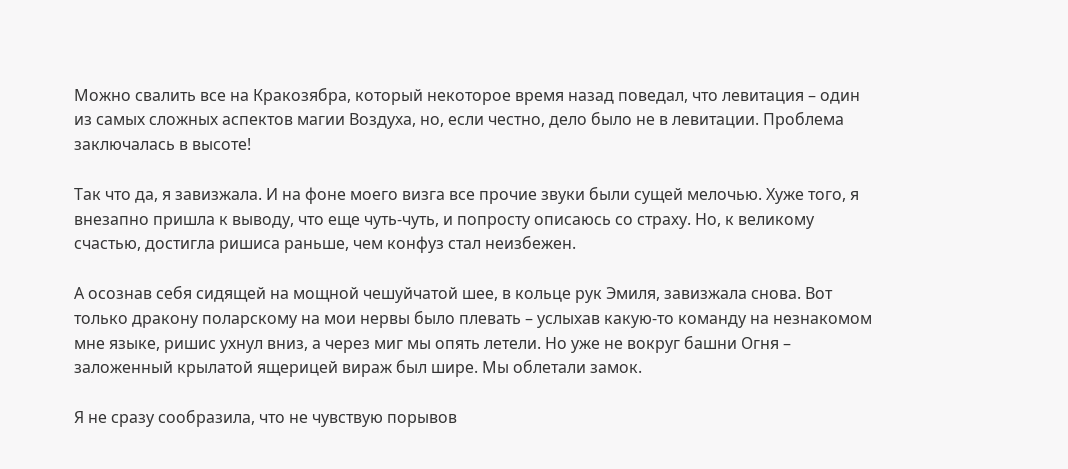Можно свалить все на Кракозябра, который некоторое время назад поведал, что левитация – один из самых сложных аспектов магии Воздуха, но, если честно, дело было не в левитации. Проблема заключалась в высоте!

Так что да, я завизжала. И на фоне моего визга все прочие звуки были сущей мелочью. Хуже того, я внезапно пришла к выводу, что еще чуть-чуть, и попросту описаюсь со страху. Но, к великому счастью, достигла ришиса раньше, чем конфуз стал неизбежен.

А осознав себя сидящей на мощной чешуйчатой шее, в кольце рук Эмиля, завизжала снова. Вот только дракону поларскому на мои нервы было плевать – услыхав какую-то команду на незнакомом мне языке, ришис ухнул вниз, а через миг мы опять летели. Но уже не вокруг башни Огня – заложенный крылатой ящерицей вираж был шире. Мы облетали замок.

Я не сразу сообразила, что не чувствую порывов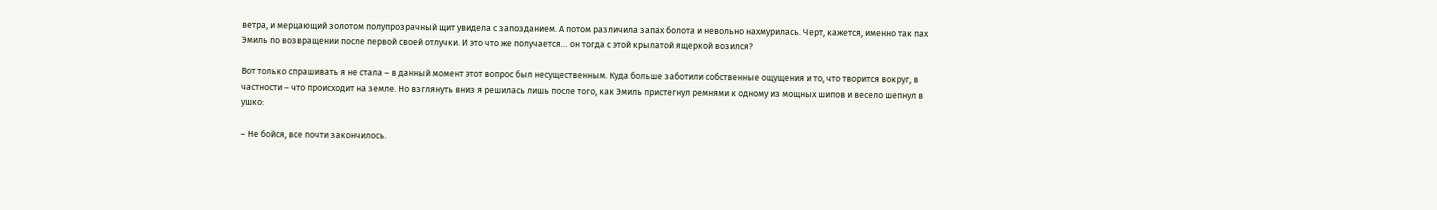ветра, и мерцающий золотом полупрозрачный щит увидела с запозданием. А потом различила запах болота и невольно нахмурилась. Черт, кажется, именно так пах Эмиль по возвращении после первой своей отлучки. И это что же получается… он тогда с этой крылатой ящеркой возился?

Вот только спрашивать я не стала – в данный момент этот вопрос был несущественным. Куда больше заботили собственные ощущения и то, что творится вокруг, в частности – что происходит на земле. Но взглянуть вниз я решилась лишь после того, как Эмиль пристегнул ремнями к одному из мощных шипов и весело шепнул в ушко:

– Не бойся, все почти закончилось.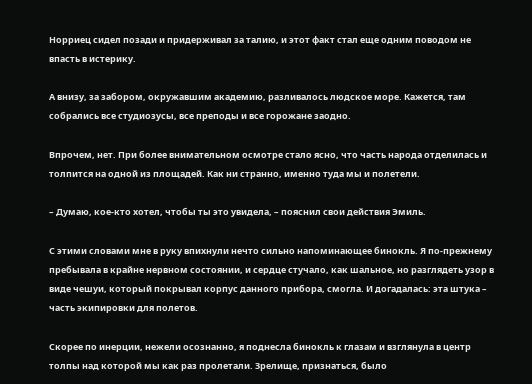Норриец сидел позади и придерживал за талию, и этот факт стал еще одним поводом не впасть в истерику.

А внизу, за забором, окружавшим академию, разливалось людское море. Кажется, там собрались все студиозусы, все преподы и все горожане заодно.

Впрочем, нет. При более внимательном осмотре стало ясно, что часть народа отделилась и толпится на одной из площадей. Как ни странно, именно туда мы и полетели.

– Думаю, кое-кто хотел, чтобы ты это увидела, – пояснил свои действия Эмиль.

С этими словами мне в руку впихнули нечто сильно напоминающее бинокль. Я по-прежнему пребывала в крайне нервном состоянии, и сердце стучало, как шальное, но разглядеть узор в виде чешуи, который покрывал корпус данного прибора, смогла. И догадалась: эта штука – часть экипировки для полетов.

Скорее по инерции, нежели осознанно, я поднесла бинокль к глазам и взглянула в центр толпы над которой мы как раз пролетали. Зрелище, признаться, было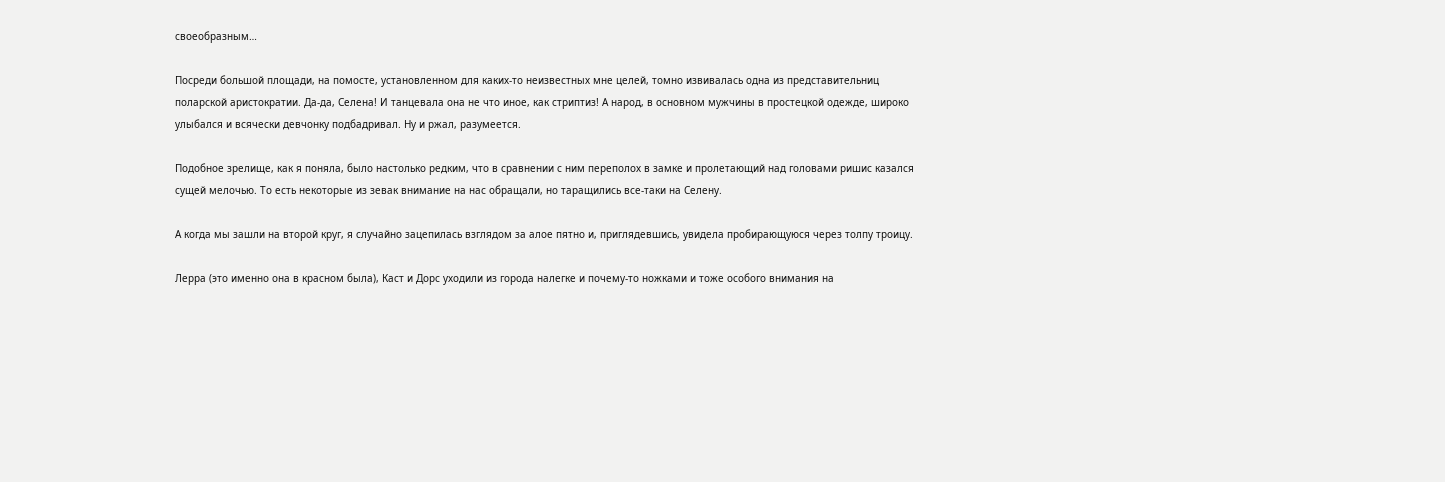своеобразным…

Посреди большой площади, на помосте, установленном для каких-то неизвестных мне целей, томно извивалась одна из представительниц поларской аристократии. Да-да, Селена! И танцевала она не что иное, как стриптиз! А народ, в основном мужчины в простецкой одежде, широко улыбался и всячески девчонку подбадривал. Ну и ржал, разумеется.

Подобное зрелище, как я поняла, было настолько редким, что в сравнении с ним переполох в замке и пролетающий над головами ришис казался сущей мелочью. То есть некоторые из зевак внимание на нас обращали, но таращились все-таки на Селену.

А когда мы зашли на второй круг, я случайно зацепилась взглядом за алое пятно и, приглядевшись, увидела пробирающуюся через толпу троицу.

Лерра (это именно она в красном была), Каст и Дорс уходили из города налегке и почему-то ножками и тоже особого внимания на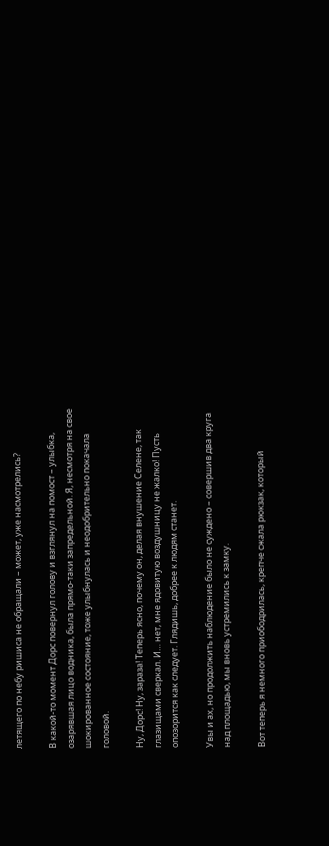летящего по небу ришиса не обращали – может, уже насмотрелись?

В какой-то момент Дорс повернул голову и взглянул на помост – улыбка, озарявшая лицо водника, была прямо-таки запредельной. Я, несмотря на свое шокированное состояние, тоже улыбнулась и неодобрительно покачала головой.

Ну, Дорс! Ну, зараза! Теперь ясно, почему он, делая внушение Селене, так глазищами сверкал. И… нет, мне ядовитую воздушницу не жалко! Пусть опозорится как следует. Глядишь, добрее к людям станет.

Увы и ах, но продолжить наблюдение было не суждено – совершив два круга над площадью, мы вновь устремились к замку.

Вот теперь я немного приободрилась, крепче сжала рюкзак, который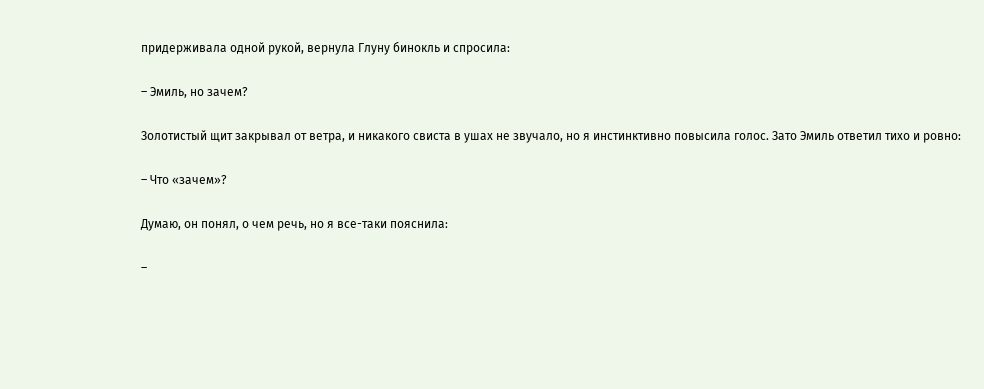придерживала одной рукой, вернула Глуну бинокль и спросила:

– Эмиль, но зачем?

Золотистый щит закрывал от ветра, и никакого свиста в ушах не звучало, но я инстинктивно повысила голос. Зато Эмиль ответил тихо и ровно:

– Что «зачем»?

Думаю, он понял, о чем речь, но я все-таки пояснила:

–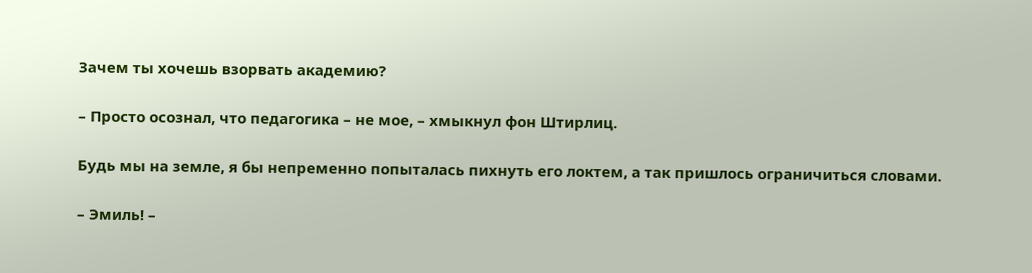Зачем ты хочешь взорвать академию?

– Просто осознал, что педагогика – не мое, – хмыкнул фон Штирлиц.

Будь мы на земле, я бы непременно попыталась пихнуть его локтем, а так пришлось ограничиться словами.

– Эмиль! –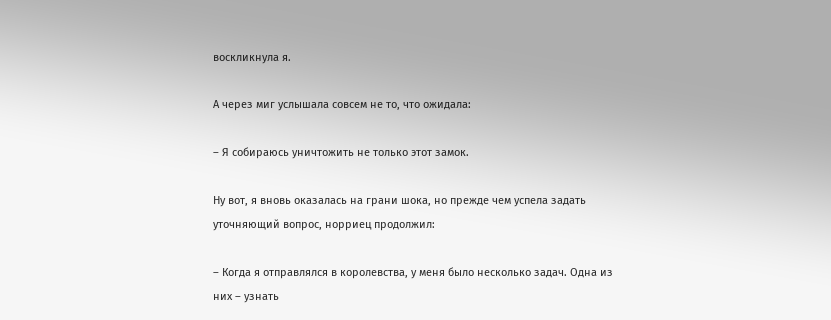воскликнула я.

А через миг услышала совсем не то, что ожидала:

– Я собираюсь уничтожить не только этот замок.

Ну вот, я вновь оказалась на грани шока, но прежде чем успела задать уточняющий вопрос, норриец продолжил:

– Когда я отправлялся в королевства, у меня было несколько задач. Одна из них – узнать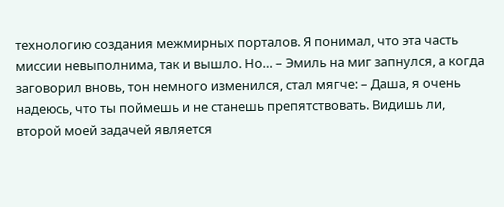технологию создания межмирных порталов. Я понимал, что эта часть миссии невыполнима, так и вышло. Но… – Эмиль на миг запнулся, а когда заговорил вновь, тон немного изменился, стал мягче: – Даша, я очень надеюсь, что ты поймешь и не станешь препятствовать. Видишь ли, второй моей задачей является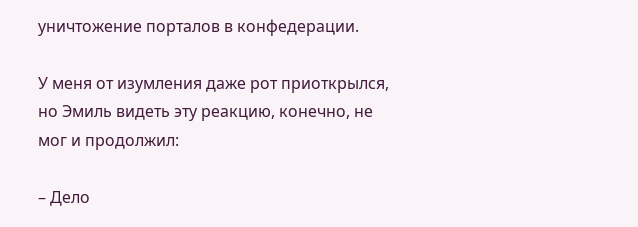уничтожение порталов в конфедерации.

У меня от изумления даже рот приоткрылся, но Эмиль видеть эту реакцию, конечно, не мог и продолжил:

– Дело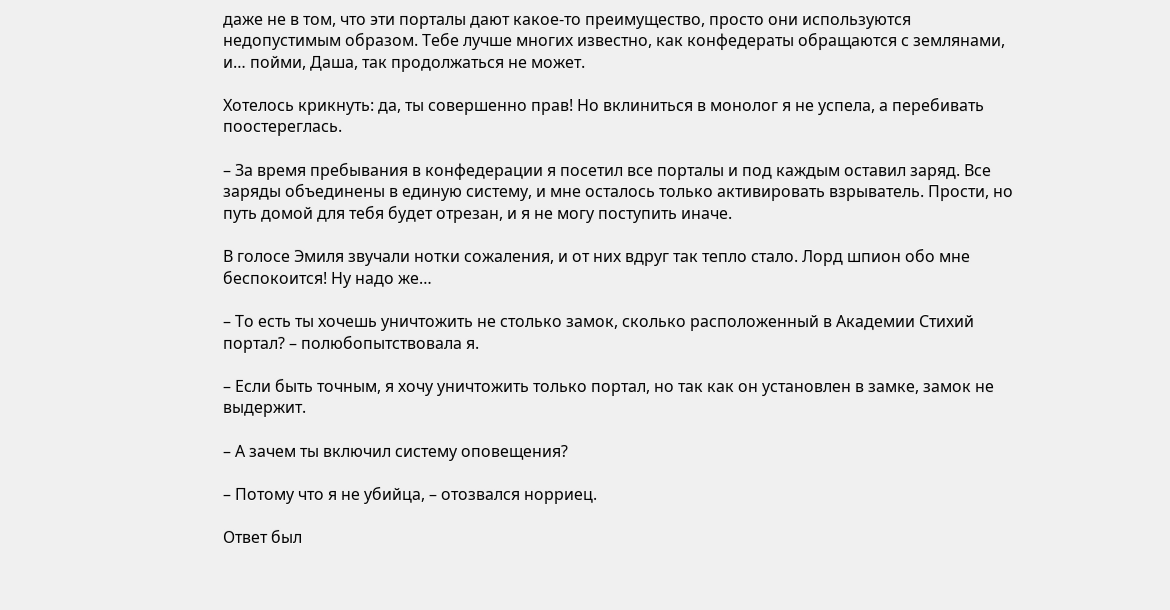даже не в том, что эти порталы дают какое-то преимущество, просто они используются недопустимым образом. Тебе лучше многих известно, как конфедераты обращаются с землянами, и… пойми, Даша, так продолжаться не может.

Хотелось крикнуть: да, ты совершенно прав! Но вклиниться в монолог я не успела, а перебивать поостереглась.

– За время пребывания в конфедерации я посетил все порталы и под каждым оставил заряд. Все заряды объединены в единую систему, и мне осталось только активировать взрыватель. Прости, но путь домой для тебя будет отрезан, и я не могу поступить иначе.

В голосе Эмиля звучали нотки сожаления, и от них вдруг так тепло стало. Лорд шпион обо мне беспокоится! Ну надо же…

– То есть ты хочешь уничтожить не столько замок, сколько расположенный в Академии Стихий портал? – полюбопытствовала я.

– Если быть точным, я хочу уничтожить только портал, но так как он установлен в замке, замок не выдержит.

– А зачем ты включил систему оповещения?

– Потому что я не убийца, – отозвался норриец.

Ответ был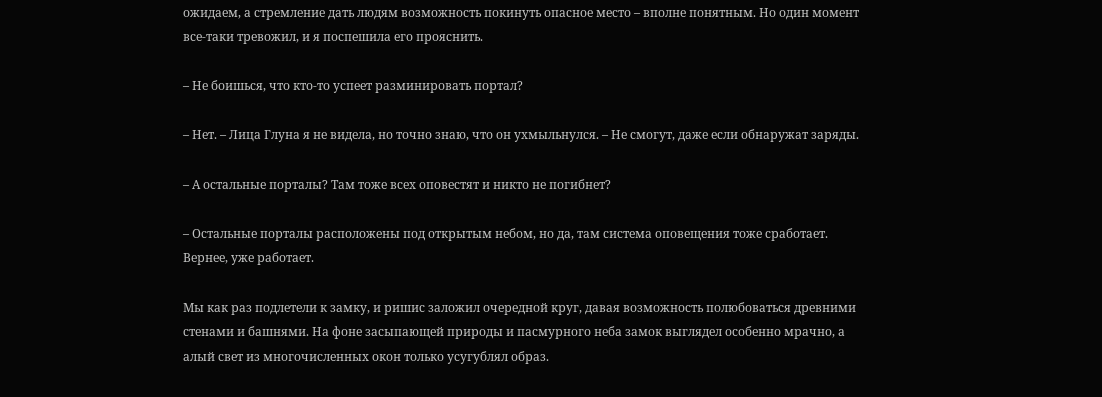ожидаем, а стремление дать людям возможность покинуть опасное место – вполне понятным. Но один момент все-таки тревожил, и я поспешила его прояснить.

– Не боишься, что кто-то успеет разминировать портал?

– Нет. – Лица Глуна я не видела, но точно знаю, что он ухмыльнулся. – Не смогут, даже если обнаружат заряды.

– А остальные порталы? Там тоже всех оповестят и никто не погибнет?

– Остальные порталы расположены под открытым небом, но да, там система оповещения тоже сработает. Вернее, уже работает.

Мы как раз подлетели к замку, и ришис заложил очередной круг, давая возможность полюбоваться древними стенами и башнями. На фоне засыпающей природы и пасмурного неба замок выглядел особенно мрачно, а алый свет из многочисленных окон только усугублял образ.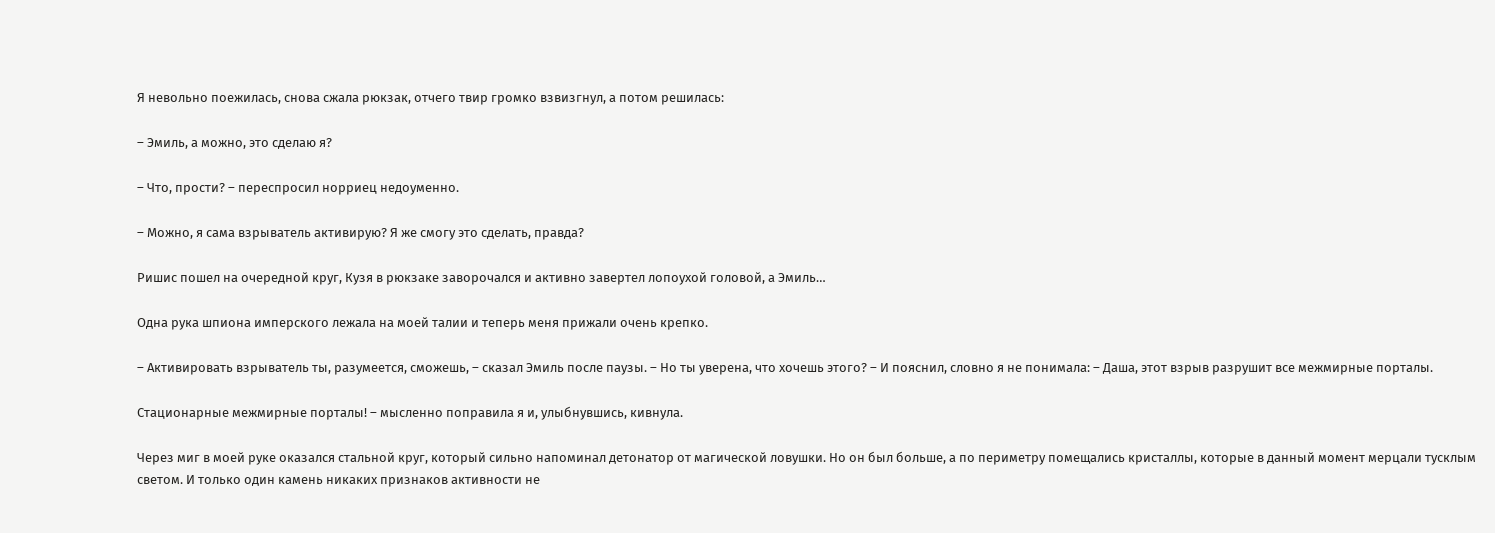Я невольно поежилась, снова сжала рюкзак, отчего твир громко взвизгнул, а потом решилась:

– Эмиль, а можно, это сделаю я?

– Что, прости? – переспросил норриец недоуменно.

– Можно, я сама взрыватель активирую? Я же смогу это сделать, правда?

Ришис пошел на очередной круг, Кузя в рюкзаке заворочался и активно завертел лопоухой головой, а Эмиль…

Одна рука шпиона имперского лежала на моей талии и теперь меня прижали очень крепко.

– Активировать взрыватель ты, разумеется, сможешь, – сказал Эмиль после паузы. – Но ты уверена, что хочешь этого? – И пояснил, словно я не понимала: – Даша, этот взрыв разрушит все межмирные порталы.

Стационарные межмирные порталы! – мысленно поправила я и, улыбнувшись, кивнула.

Через миг в моей руке оказался стальной круг, который сильно напоминал детонатор от магической ловушки. Но он был больше, а по периметру помещались кристаллы, которые в данный момент мерцали тусклым светом. И только один камень никаких признаков активности не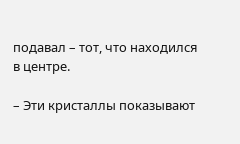подавал – тот, что находился в центре.

– Эти кристаллы показывают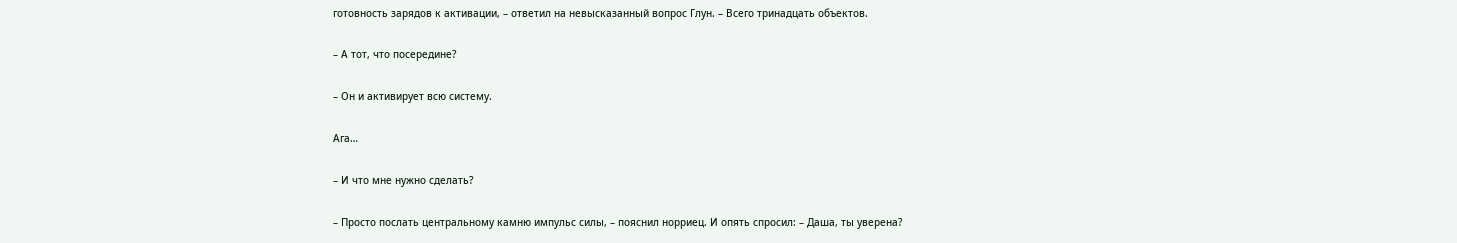готовность зарядов к активации, – ответил на невысказанный вопрос Глун. – Всего тринадцать объектов.

– А тот, что посередине?

– Он и активирует всю систему.

Ага…

– И что мне нужно сделать?

– Просто послать центральному камню импульс силы, – пояснил норриец. И опять спросил: – Даша, ты уверена?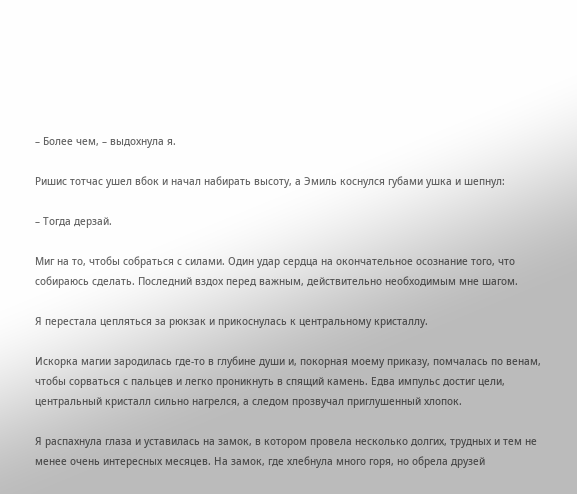– Более чем, – выдохнула я.

Ришис тотчас ушел вбок и начал набирать высоту, а Эмиль коснулся губами ушка и шепнул:

– Тогда дерзай.

Миг на то, чтобы собраться с силами. Один удар сердца на окончательное осознание того, что собираюсь сделать. Последний вздох перед важным, действительно необходимым мне шагом.

Я перестала цепляться за рюкзак и прикоснулась к центральному кристаллу.

Искорка магии зародилась где-то в глубине души и, покорная моему приказу, помчалась по венам, чтобы сорваться с пальцев и легко проникнуть в спящий камень. Едва импульс достиг цели, центральный кристалл сильно нагрелся, а следом прозвучал приглушенный хлопок.

Я распахнула глаза и уставилась на замок, в котором провела несколько долгих, трудных и тем не менее очень интересных месяцев. На замок, где хлебнула много горя, но обрела друзей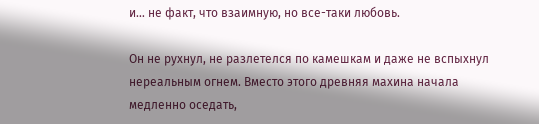и… не факт, что взаимную, но все-таки любовь.

Он не рухнул, не разлетелся по камешкам и даже не вспыхнул нереальным огнем. Вместо этого древняя махина начала медленно оседать,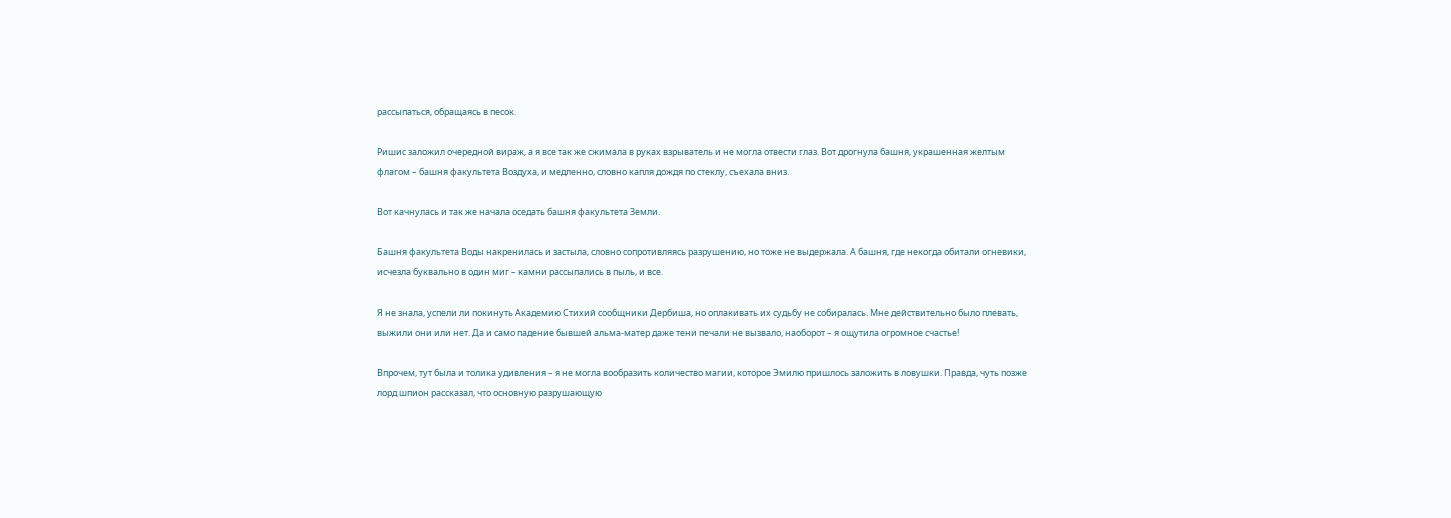рассыпаться, обращаясь в песок.

Ришис заложил очередной вираж, а я все так же сжимала в руках взрыватель и не могла отвести глаз. Вот дрогнула башня, украшенная желтым флагом – башня факультета Воздуха, и медленно, словно капля дождя по стеклу, съехала вниз.

Вот качнулась и так же начала оседать башня факультета Земли.

Башня факультета Воды накренилась и застыла, словно сопротивляясь разрушению, но тоже не выдержала. А башня, где некогда обитали огневики, исчезла буквально в один миг – камни рассыпались в пыль, и все.

Я не знала, успели ли покинуть Академию Стихий сообщники Дербиша, но оплакивать их судьбу не собиралась. Мне действительно было плевать, выжили они или нет. Да и само падение бывшей альма-матер даже тени печали не вызвало, наоборот – я ощутила огромное счастье!

Впрочем, тут была и толика удивления – я не могла вообразить количество магии, которое Эмилю пришлось заложить в ловушки. Правда, чуть позже лорд шпион рассказал, что основную разрушающую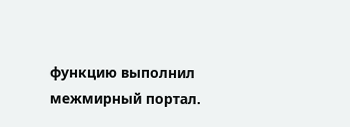функцию выполнил межмирный портал.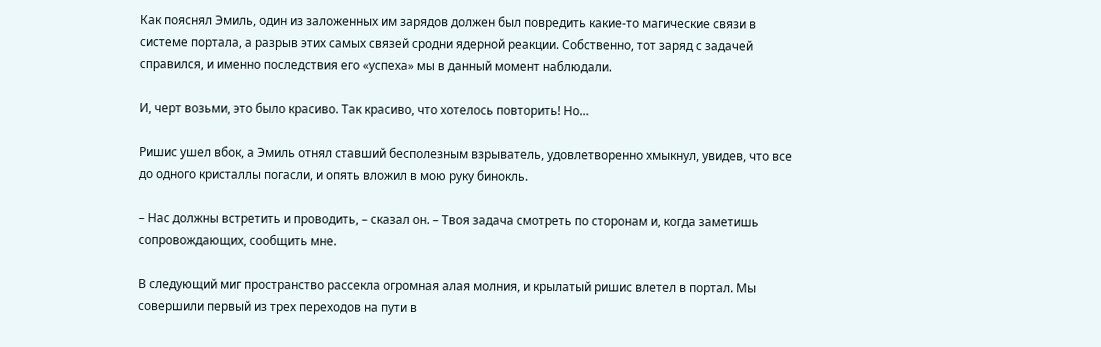Как пояснял Эмиль, один из заложенных им зарядов должен был повредить какие-то магические связи в системе портала, а разрыв этих самых связей сродни ядерной реакции. Собственно, тот заряд с задачей справился, и именно последствия его «успеха» мы в данный момент наблюдали.

И, черт возьми, это было красиво. Так красиво, что хотелось повторить! Но…

Ришис ушел вбок, а Эмиль отнял ставший бесполезным взрыватель, удовлетворенно хмыкнул, увидев, что все до одного кристаллы погасли, и опять вложил в мою руку бинокль.

– Нас должны встретить и проводить, – сказал он. – Твоя задача смотреть по сторонам и, когда заметишь сопровождающих, сообщить мне.

В следующий миг пространство рассекла огромная алая молния, и крылатый ришис влетел в портал. Мы совершили первый из трех переходов на пути в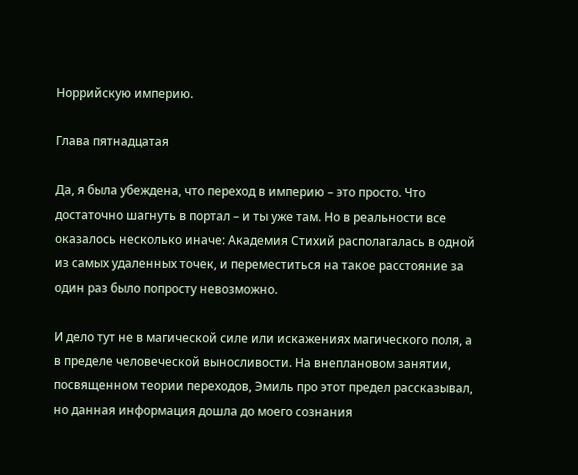Норрийскую империю.

Глава пятнадцатая

Да, я была убеждена, что переход в империю – это просто. Что достаточно шагнуть в портал – и ты уже там. Но в реальности все оказалось несколько иначе: Академия Стихий располагалась в одной из самых удаленных точек, и переместиться на такое расстояние за один раз было попросту невозможно.

И дело тут не в магической силе или искажениях магического поля, а в пределе человеческой выносливости. На внеплановом занятии, посвященном теории переходов, Эмиль про этот предел рассказывал, но данная информация дошла до моего сознания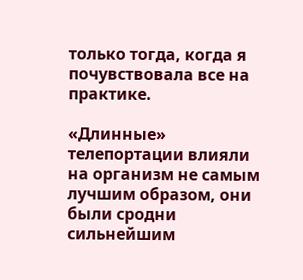только тогда, когда я почувствовала все на практике.

«Длинные» телепортации влияли на организм не самым лучшим образом, они были сродни сильнейшим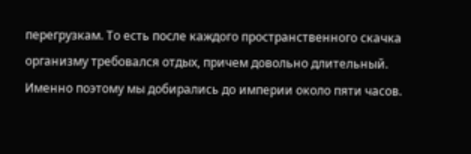перегрузкам. То есть после каждого пространственного скачка организму требовался отдых, причем довольно длительный. Именно поэтому мы добирались до империи около пяти часов.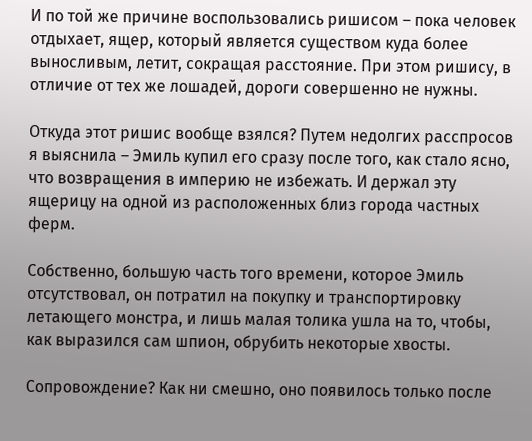И по той же причине воспользовались ришисом – пока человек отдыхает, ящер, который является существом куда более выносливым, летит, сокращая расстояние. При этом ришису, в отличие от тех же лошадей, дороги совершенно не нужны.

Откуда этот ришис вообще взялся? Путем недолгих расспросов я выяснила – Эмиль купил его сразу после того, как стало ясно, что возвращения в империю не избежать. И держал эту ящерицу на одной из расположенных близ города частных ферм.

Собственно, большую часть того времени, которое Эмиль отсутствовал, он потратил на покупку и транспортировку летающего монстра, и лишь малая толика ушла на то, чтобы, как выразился сам шпион, обрубить некоторые хвосты.

Сопровождение? Как ни смешно, оно появилось только после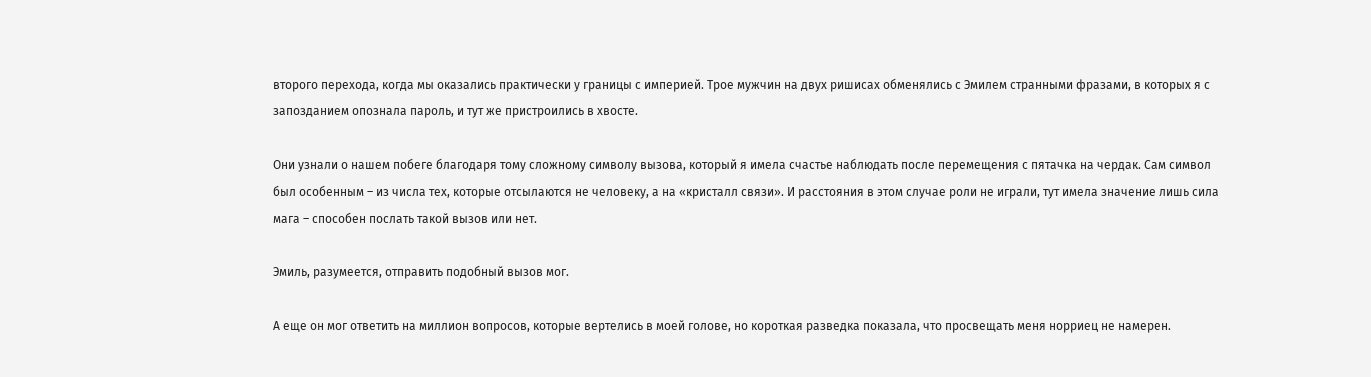второго перехода, когда мы оказались практически у границы с империей. Трое мужчин на двух ришисах обменялись с Эмилем странными фразами, в которых я с запозданием опознала пароль, и тут же пристроились в хвосте.

Они узнали о нашем побеге благодаря тому сложному символу вызова, который я имела счастье наблюдать после перемещения с пятачка на чердак. Сам символ был особенным – из числа тех, которые отсылаются не человеку, а на «кристалл связи». И расстояния в этом случае роли не играли, тут имела значение лишь сила мага – способен послать такой вызов или нет.

Эмиль, разумеется, отправить подобный вызов мог.

А еще он мог ответить на миллион вопросов, которые вертелись в моей голове, но короткая разведка показала, что просвещать меня норриец не намерен.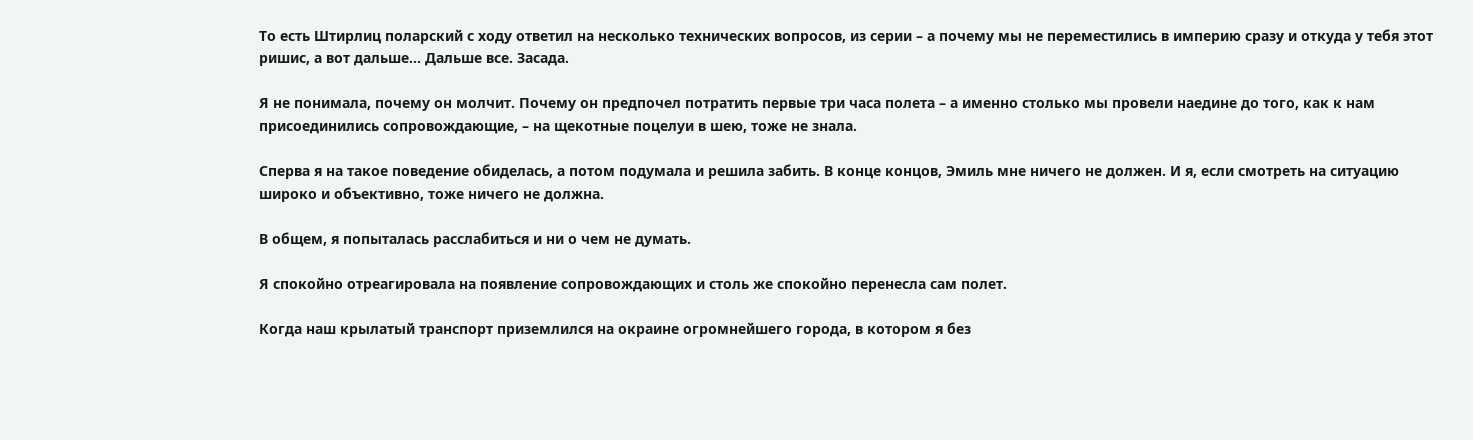То есть Штирлиц поларский с ходу ответил на несколько технических вопросов, из серии – а почему мы не переместились в империю сразу и откуда у тебя этот ришис, а вот дальше… Дальше все. Засада.

Я не понимала, почему он молчит. Почему он предпочел потратить первые три часа полета – а именно столько мы провели наедине до того, как к нам присоединились сопровождающие, – на щекотные поцелуи в шею, тоже не знала.

Сперва я на такое поведение обиделась, а потом подумала и решила забить. В конце концов, Эмиль мне ничего не должен. И я, если смотреть на ситуацию широко и объективно, тоже ничего не должна.

В общем, я попыталась расслабиться и ни о чем не думать.

Я спокойно отреагировала на появление сопровождающих и столь же спокойно перенесла сам полет.

Когда наш крылатый транспорт приземлился на окраине огромнейшего города, в котором я без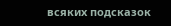всяких подсказок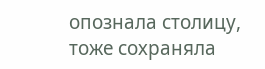опознала столицу, тоже сохраняла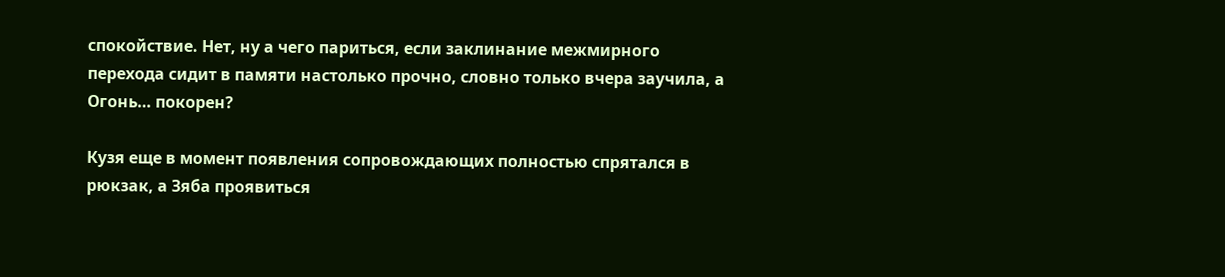спокойствие. Нет, ну а чего париться, если заклинание межмирного перехода сидит в памяти настолько прочно, словно только вчера заучила, а Огонь… покорен?

Кузя еще в момент появления сопровождающих полностью спрятался в рюкзак, а Зяба проявиться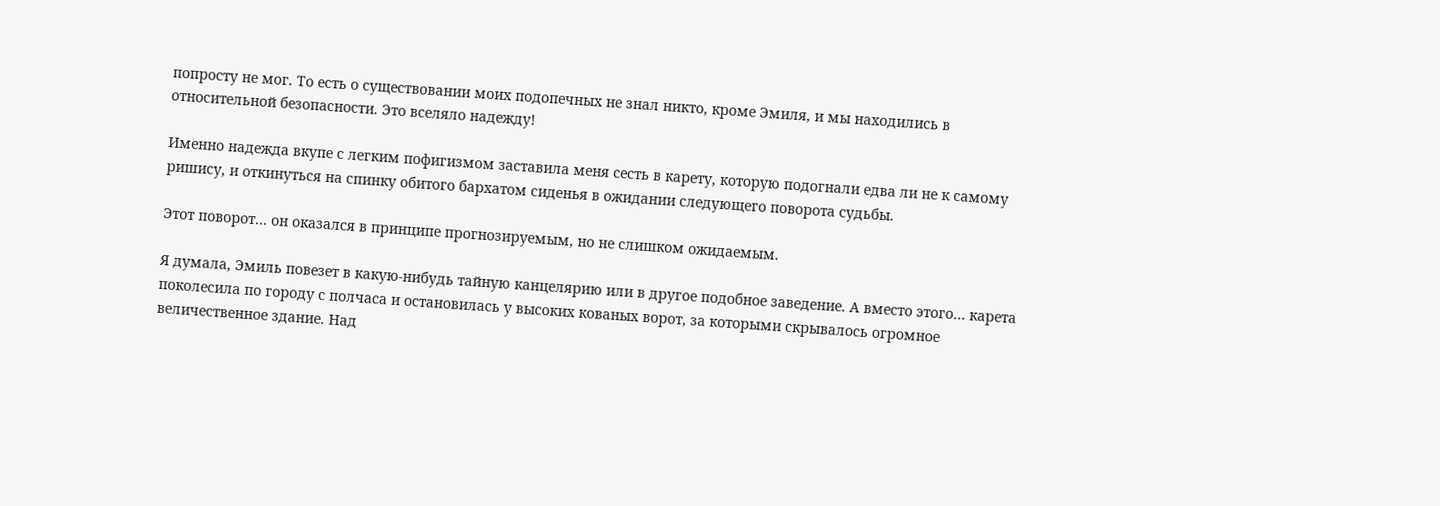попросту не мог. То есть о существовании моих подопечных не знал никто, кроме Эмиля, и мы находились в относительной безопасности. Это вселяло надежду!

Именно надежда вкупе с легким пофигизмом заставила меня сесть в карету, которую подогнали едва ли не к самому ришису, и откинуться на спинку обитого бархатом сиденья в ожидании следующего поворота судьбы.

Этот поворот… он оказался в принципе прогнозируемым, но не слишком ожидаемым.

Я думала, Эмиль повезет в какую-нибудь тайную канцелярию или в другое подобное заведение. А вместо этого… карета поколесила по городу с полчаса и остановилась у высоких кованых ворот, за которыми скрывалось огромное величественное здание. Над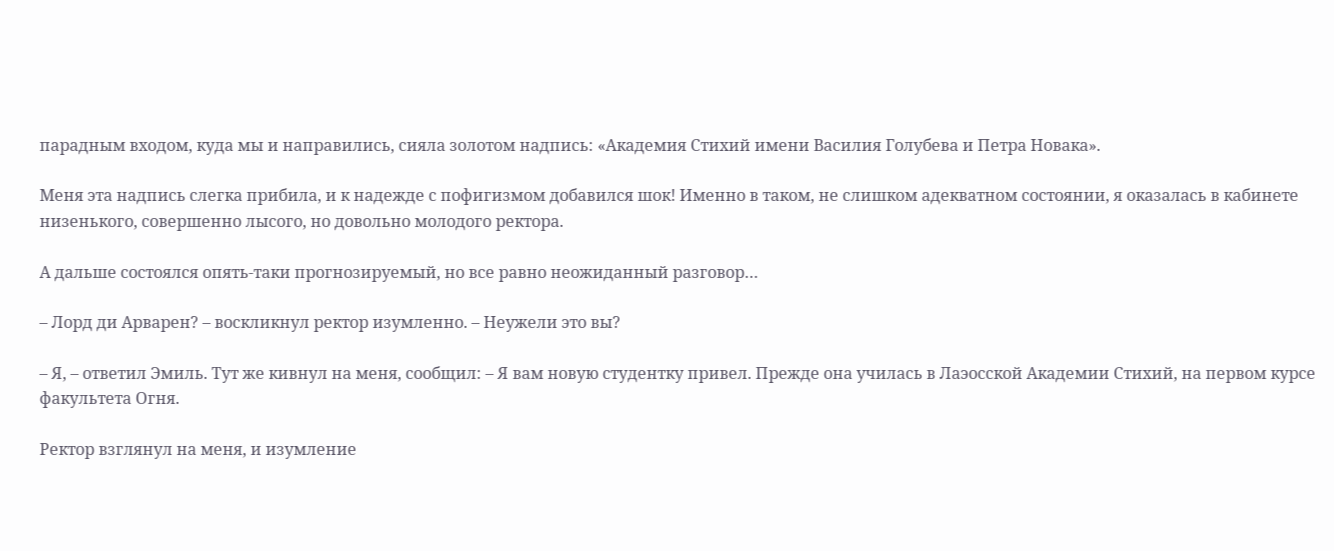парадным входом, куда мы и направились, сияла золотом надпись: «Академия Стихий имени Василия Голубева и Петра Новака».

Меня эта надпись слегка прибила, и к надежде с пофигизмом добавился шок! Именно в таком, не слишком адекватном состоянии, я оказалась в кабинете низенького, совершенно лысого, но довольно молодого ректора.

А дальше состоялся опять-таки прогнозируемый, но все равно неожиданный разговор…

– Лорд ди Арварен? – воскликнул ректор изумленно. – Неужели это вы?

– Я, – ответил Эмиль. Тут же кивнул на меня, сообщил: – Я вам новую студентку привел. Прежде она училась в Лаэосской Академии Стихий, на первом курсе факультета Огня.

Ректор взглянул на меня, и изумление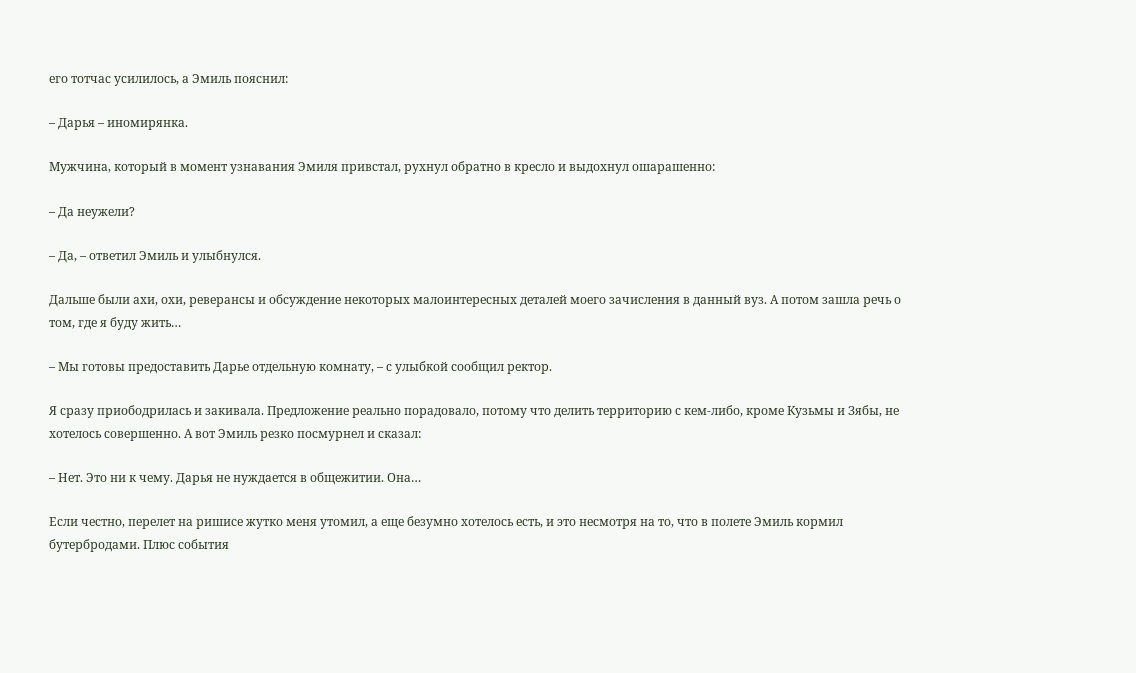его тотчас усилилось, а Эмиль пояснил:

– Дарья – иномирянка.

Мужчина, который в момент узнавания Эмиля привстал, рухнул обратно в кресло и выдохнул ошарашенно:

– Да неужели?

– Да, – ответил Эмиль и улыбнулся.

Дальше были ахи, охи, реверансы и обсуждение некоторых малоинтересных деталей моего зачисления в данный вуз. А потом зашла речь о том, где я буду жить…

– Мы готовы предоставить Дарье отдельную комнату, – с улыбкой сообщил ректор.

Я сразу приободрилась и закивала. Предложение реально порадовало, потому что делить территорию с кем-либо, кроме Кузьмы и Зябы, не хотелось совершенно. А вот Эмиль резко посмурнел и сказал:

– Нет. Это ни к чему. Дарья не нуждается в общежитии. Она…

Если честно, перелет на ришисе жутко меня утомил, а еще безумно хотелось есть, и это несмотря на то, что в полете Эмиль кормил бутербродами. Плюс события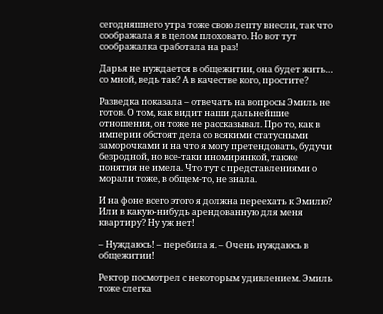сегодняшнего утра тоже свою лепту внесли, так что соображала я в целом плоховато. Но вот тут соображалка сработала на раз!

Дарья не нуждается в общежитии, она будет жить… со мной, ведь так? А в качестве кого, простите?

Разведка показала – отвечать на вопросы Эмиль не готов. О том, как видит наши дальнейшие отношения, он тоже не рассказывал. Про то, как в империи обстоят дела со всякими статусными заморочками и на что я могу претендовать, будучи безродной, но все-таки иномирянкой, также понятия не имела. Что тут с представлениями о морали тоже, в общем-то, не знала.

И на фоне всего этого я должна переехать к Эмилю? Или в какую-нибудь арендованную для меня квартиру? Ну уж нет!

– Нуждаюсь! – перебила я. – Очень нуждаюсь в общежитии!

Ректор посмотрел с некоторым удивлением. Эмиль тоже слегка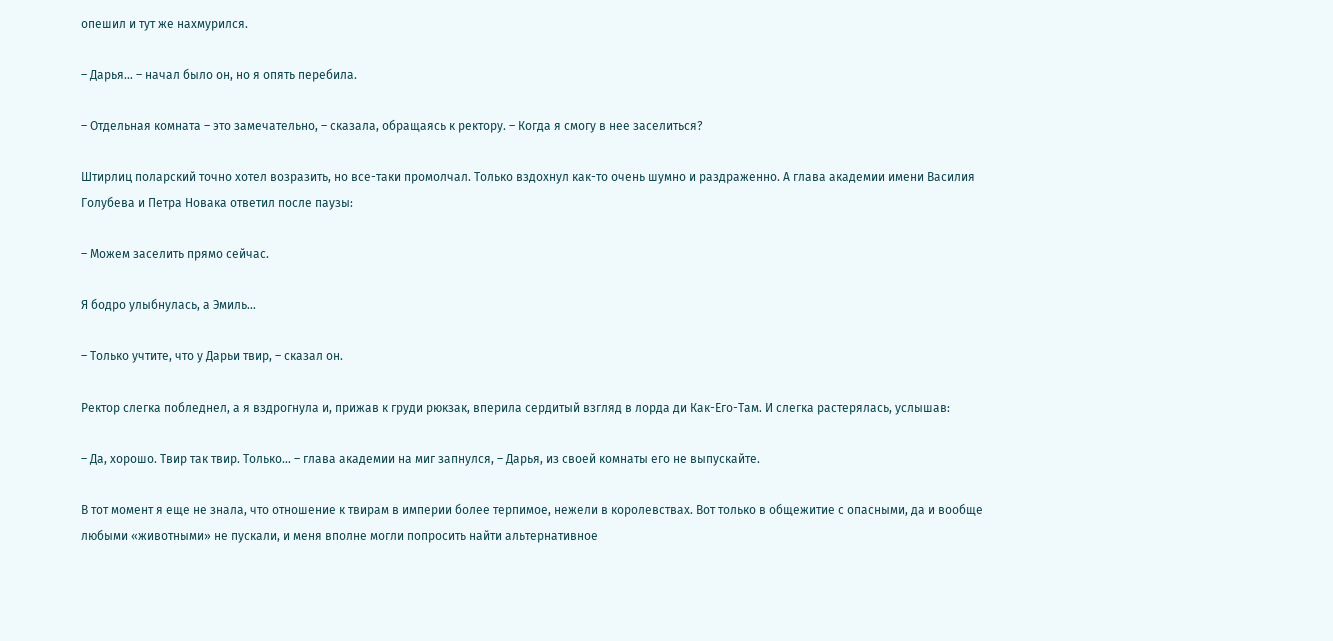опешил и тут же нахмурился.

– Дарья… – начал было он, но я опять перебила.

– Отдельная комната – это замечательно, – сказала, обращаясь к ректору. – Когда я смогу в нее заселиться?

Штирлиц поларский точно хотел возразить, но все-таки промолчал. Только вздохнул как-то очень шумно и раздраженно. А глава академии имени Василия Голубева и Петра Новака ответил после паузы:

– Можем заселить прямо сейчас.

Я бодро улыбнулась, а Эмиль…

– Только учтите, что у Дарьи твир, – сказал он.

Ректор слегка побледнел, а я вздрогнула и, прижав к груди рюкзак, вперила сердитый взгляд в лорда ди Как-Его-Там. И слегка растерялась, услышав:

– Да, хорошо. Твир так твир. Только… – глава академии на миг запнулся, – Дарья, из своей комнаты его не выпускайте.

В тот момент я еще не знала, что отношение к твирам в империи более терпимое, нежели в королевствах. Вот только в общежитие с опасными, да и вообще любыми «животными» не пускали, и меня вполне могли попросить найти альтернативное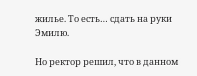жилье. То есть… сдать на руки Эмилю.

Но ректор решил, что в данном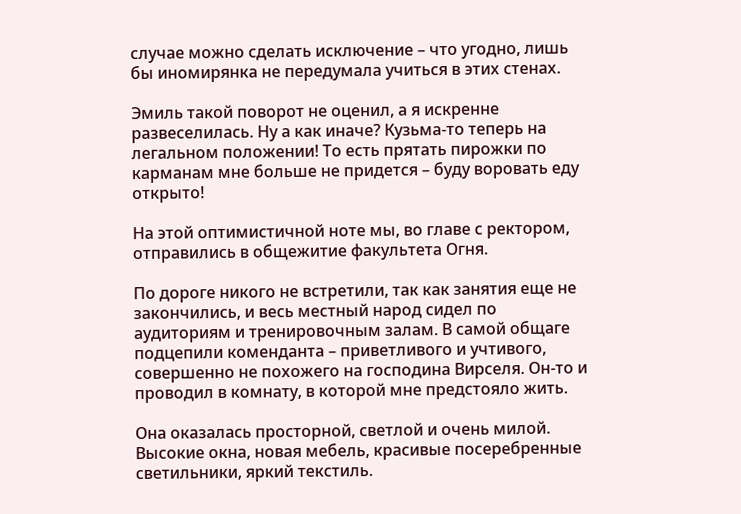случае можно сделать исключение – что угодно, лишь бы иномирянка не передумала учиться в этих стенах.

Эмиль такой поворот не оценил, а я искренне развеселилась. Ну а как иначе? Кузьма-то теперь на легальном положении! То есть прятать пирожки по карманам мне больше не придется – буду воровать еду открыто!

На этой оптимистичной ноте мы, во главе с ректором, отправились в общежитие факультета Огня.

По дороге никого не встретили, так как занятия еще не закончились, и весь местный народ сидел по аудиториям и тренировочным залам. В самой общаге подцепили коменданта – приветливого и учтивого, совершенно не похожего на господина Вирселя. Он-то и проводил в комнату, в которой мне предстояло жить.

Она оказалась просторной, светлой и очень милой. Высокие окна, новая мебель, красивые посеребренные светильники, яркий текстиль.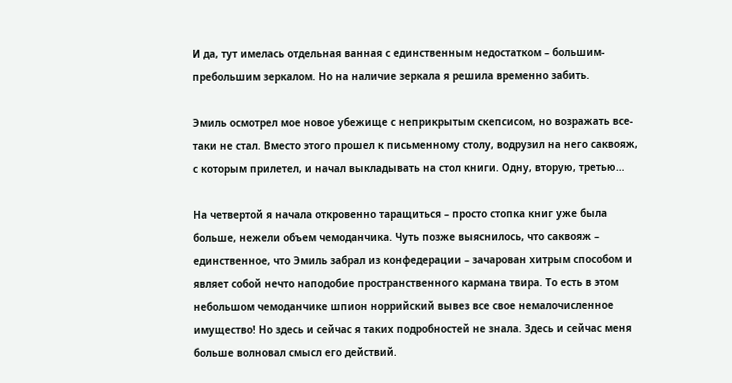И да, тут имелась отдельная ванная с единственным недостатком – большим-пребольшим зеркалом. Но на наличие зеркала я решила временно забить.

Эмиль осмотрел мое новое убежище с неприкрытым скепсисом, но возражать все-таки не стал. Вместо этого прошел к письменному столу, водрузил на него саквояж, с которым прилетел, и начал выкладывать на стол книги. Одну, вторую, третью…

На четвертой я начала откровенно таращиться – просто стопка книг уже была больше, нежели объем чемоданчика. Чуть позже выяснилось, что саквояж – единственное, что Эмиль забрал из конфедерации – зачарован хитрым способом и являет собой нечто наподобие пространственного кармана твира. То есть в этом небольшом чемоданчике шпион норрийский вывез все свое немалочисленное имущество! Но здесь и сейчас я таких подробностей не знала. Здесь и сейчас меня больше волновал смысл его действий.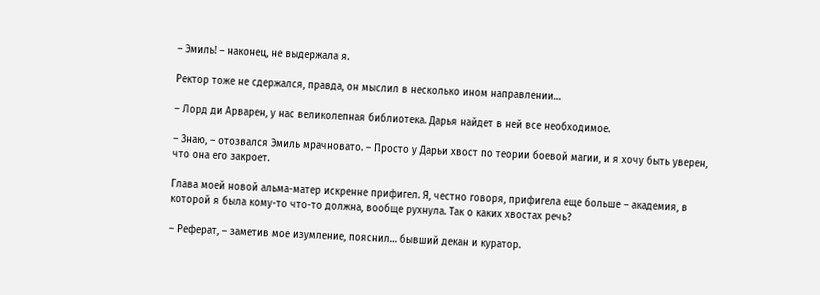– Эмиль! – наконец, не выдержала я.

Ректор тоже не сдержался, правда, он мыслил в несколько ином направлении…

– Лорд ди Арварен, у нас великолепная библиотека. Дарья найдет в ней все необходимое.

– Знаю, – отозвался Эмиль мрачновато. – Просто у Дарьи хвост по теории боевой магии, и я хочу быть уверен, что она его закроет.

Глава моей новой альма-матер искренне прифигел. Я, честно говоря, прифигела еще больше – академия, в которой я была кому-то что-то должна, вообще рухнула. Так о каких хвостах речь?

– Реферат, – заметив мое изумление, пояснил… бывший декан и куратор.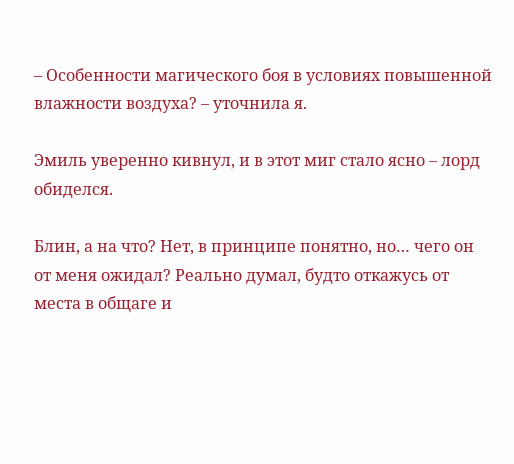– Особенности магического боя в условиях повышенной влажности воздуха? – уточнила я.

Эмиль уверенно кивнул, и в этот миг стало ясно – лорд обиделся.

Блин, а на что? Нет, в принципе понятно, но… чего он от меня ожидал? Реально думал, будто откажусь от места в общаге и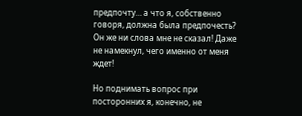предпочту… а что я, собственно говоря, должна была предпочесть? Он же ни слова мне не сказал! Даже не намекнул, чего именно от меня ждет!

Но поднимать вопрос при посторонних я, конечно, не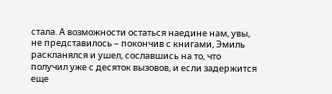стала. А возможности остаться наедине нам, увы, не представилось – покончив с книгами, Эмиль раскланялся и ушел, сославшись на то, что получил уже с десяток вызовов, и если задержится еще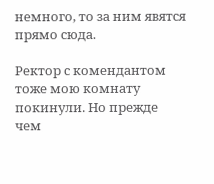немного, то за ним явятся прямо сюда.

Ректор с комендантом тоже мою комнату покинули. Но прежде чем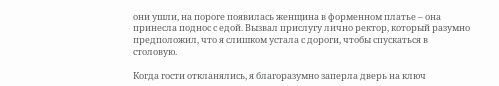они ушли, на пороге появилась женщина в форменном платье – она принесла поднос с едой. Вызвал прислугу лично ректор, который разумно предположил, что я слишком устала с дороги, чтобы спускаться в столовую.

Когда гости откланялись, я благоразумно заперла дверь на ключ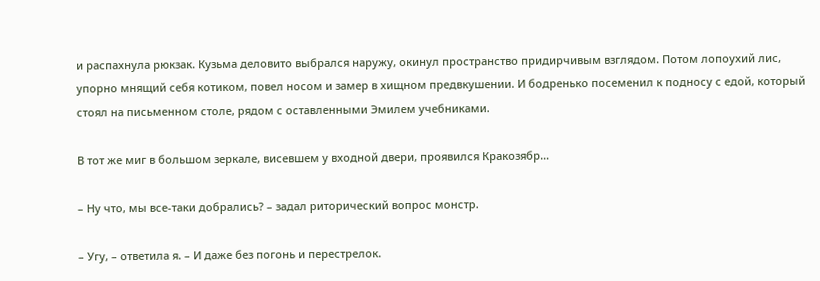и распахнула рюкзак. Кузьма деловито выбрался наружу, окинул пространство придирчивым взглядом. Потом лопоухий лис, упорно мнящий себя котиком, повел носом и замер в хищном предвкушении. И бодренько посеменил к подносу с едой, который стоял на письменном столе, рядом с оставленными Эмилем учебниками.

В тот же миг в большом зеркале, висевшем у входной двери, проявился Кракозябр…

– Ну что, мы все-таки добрались? – задал риторический вопрос монстр.

– Угу, – ответила я. – И даже без погонь и перестрелок.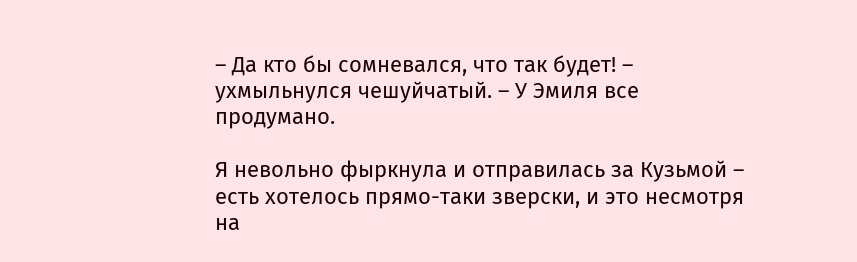– Да кто бы сомневался, что так будет! – ухмыльнулся чешуйчатый. – У Эмиля все продумано.

Я невольно фыркнула и отправилась за Кузьмой – есть хотелось прямо-таки зверски, и это несмотря на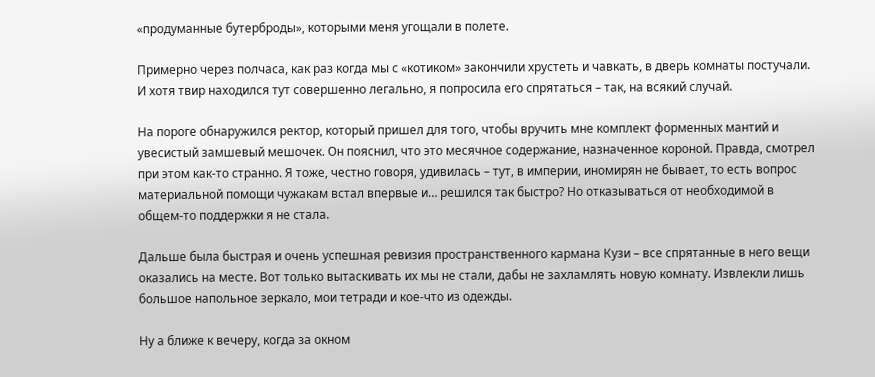«продуманные бутерброды», которыми меня угощали в полете.

Примерно через полчаса, как раз когда мы с «котиком» закончили хрустеть и чавкать, в дверь комнаты постучали. И хотя твир находился тут совершенно легально, я попросила его спрятаться – так, на всякий случай.

На пороге обнаружился ректор, который пришел для того, чтобы вручить мне комплект форменных мантий и увесистый замшевый мешочек. Он пояснил, что это месячное содержание, назначенное короной. Правда, смотрел при этом как-то странно. Я тоже, честно говоря, удивилась – тут, в империи, иномирян не бывает, то есть вопрос материальной помощи чужакам встал впервые и… решился так быстро? Но отказываться от необходимой в общем-то поддержки я не стала.

Дальше была быстрая и очень успешная ревизия пространственного кармана Кузи – все спрятанные в него вещи оказались на месте. Вот только вытаскивать их мы не стали, дабы не захламлять новую комнату. Извлекли лишь большое напольное зеркало, мои тетради и кое-что из одежды.

Ну а ближе к вечеру, когда за окном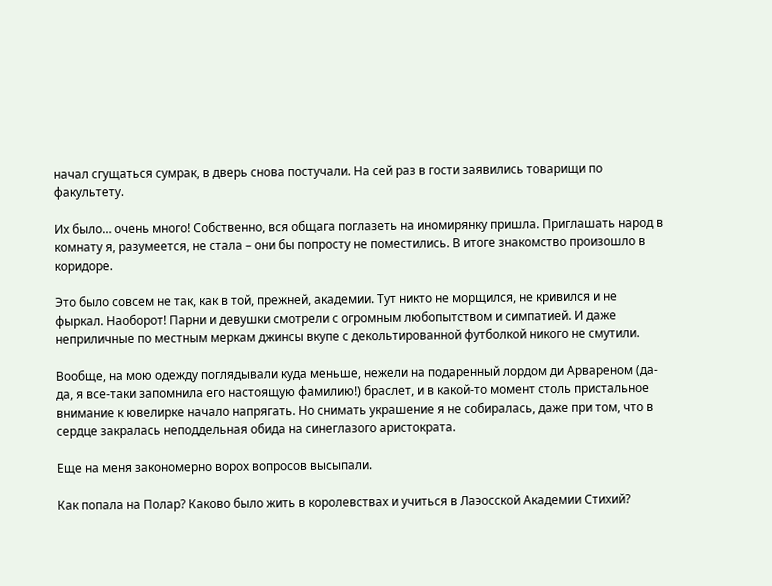начал сгущаться сумрак, в дверь снова постучали. На сей раз в гости заявились товарищи по факультету.

Их было… очень много! Собственно, вся общага поглазеть на иномирянку пришла. Приглашать народ в комнату я, разумеется, не стала – они бы попросту не поместились. В итоге знакомство произошло в коридоре.

Это было совсем не так, как в той, прежней, академии. Тут никто не морщился, не кривился и не фыркал. Наоборот! Парни и девушки смотрели с огромным любопытством и симпатией. И даже неприличные по местным меркам джинсы вкупе с декольтированной футболкой никого не смутили.

Вообще, на мою одежду поглядывали куда меньше, нежели на подаренный лордом ди Арвареном (да-да, я все-таки запомнила его настоящую фамилию!) браслет, и в какой-то момент столь пристальное внимание к ювелирке начало напрягать. Но снимать украшение я не собиралась, даже при том, что в сердце закралась неподдельная обида на синеглазого аристократа.

Еще на меня закономерно ворох вопросов высыпали.

Как попала на Полар? Каково было жить в королевствах и учиться в Лаэосской Академии Стихий?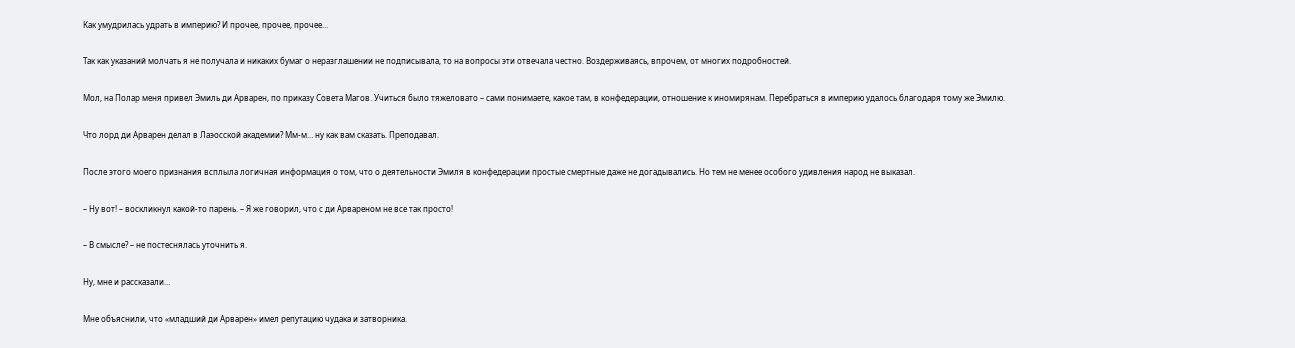Как умудрилась удрать в империю? И прочее, прочее, прочее…

Так как указаний молчать я не получала и никаких бумаг о неразглашении не подписывала, то на вопросы эти отвечала честно. Воздерживаясь, впрочем, от многих подробностей.

Мол, на Полар меня привел Эмиль ди Арварен, по приказу Совета Магов. Учиться было тяжеловато – сами понимаете, какое там, в конфедерации, отношение к иномирянам. Перебраться в империю удалось благодаря тому же Эмилю.

Что лорд ди Арварен делал в Лаэосской академии? Мм-м… ну как вам сказать. Преподавал.

После этого моего признания всплыла логичная информация о том, что о деятельности Эмиля в конфедерации простые смертные даже не догадывались. Но тем не менее особого удивления народ не выказал.

– Ну вот! – воскликнул какой-то парень. – Я же говорил, что с ди Арвареном не все так просто!

– В смысле? – не постеснялась уточнить я.

Ну, мне и рассказали…

Мне объяснили, что «младший ди Арварен» имел репутацию чудака и затворника.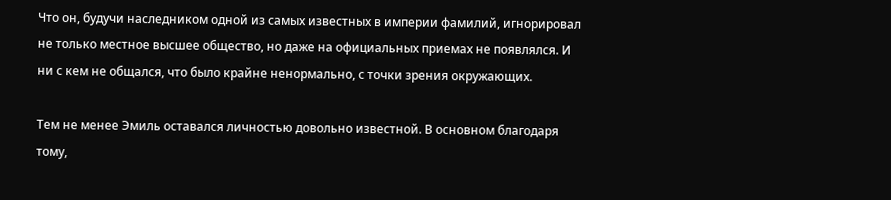Что он, будучи наследником одной из самых известных в империи фамилий, игнорировал не только местное высшее общество, но даже на официальных приемах не появлялся. И ни с кем не общался, что было крайне ненормально, с точки зрения окружающих.

Тем не менее Эмиль оставался личностью довольно известной. В основном благодаря тому,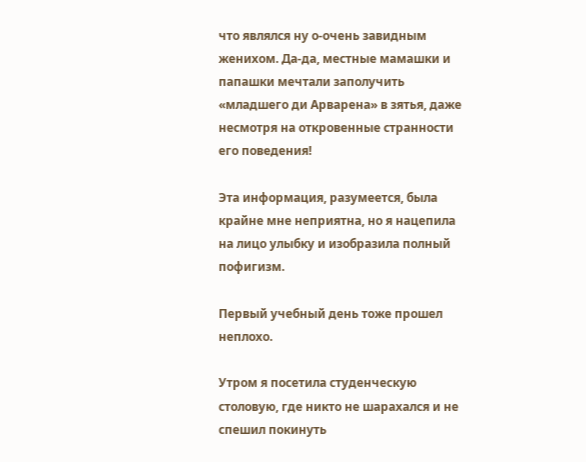что являлся ну о-очень завидным женихом. Да-да, местные мамашки и папашки мечтали заполучить «младшего ди Арварена» в зятья, даже несмотря на откровенные странности его поведения!

Эта информация, разумеется, была крайне мне неприятна, но я нацепила на лицо улыбку и изобразила полный пофигизм.

Первый учебный день тоже прошел неплохо.

Утром я посетила студенческую столовую, где никто не шарахался и не спешил покинуть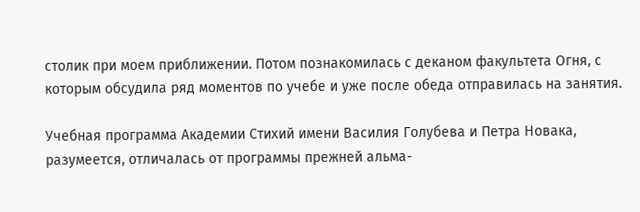столик при моем приближении. Потом познакомилась с деканом факультета Огня, с которым обсудила ряд моментов по учебе и уже после обеда отправилась на занятия.

Учебная программа Академии Стихий имени Василия Голубева и Петра Новака, разумеется, отличалась от программы прежней альма-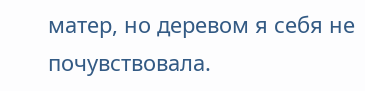матер, но деревом я себя не почувствовала.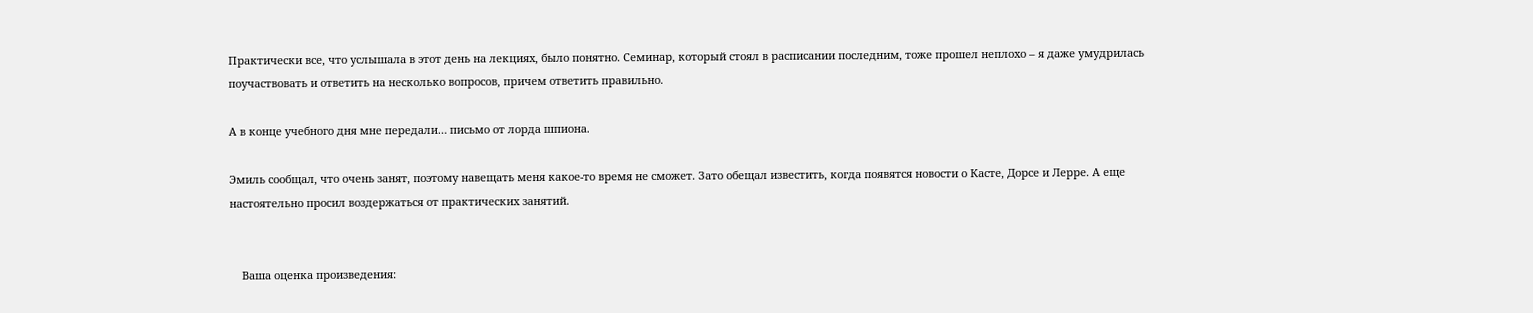Практически все, что услышала в этот день на лекциях, было понятно. Семинар, который стоял в расписании последним, тоже прошел неплохо – я даже умудрилась поучаствовать и ответить на несколько вопросов, причем ответить правильно.

А в конце учебного дня мне передали… письмо от лорда шпиона.

Эмиль сообщал, что очень занят, поэтому навещать меня какое-то время не сможет. Зато обещал известить, когда появятся новости о Касте, Дорсе и Лерре. А еще настоятельно просил воздержаться от практических занятий.


    Ваша оценка произведения: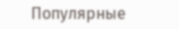Популярные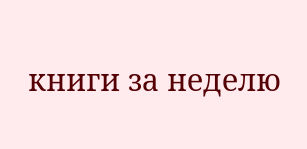книги за неделю